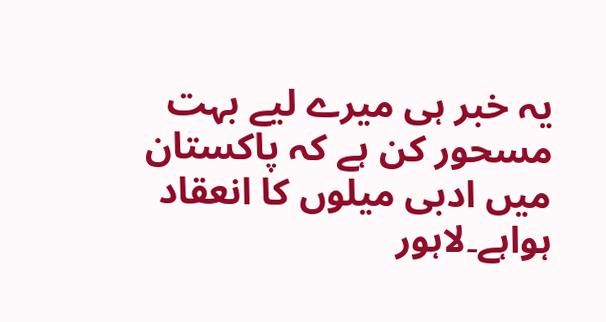یہ خبر ہی میرے لیے بہت مسحور کن ہے کہ پاکستان میں ادبی میلوں کا انعقاد ہواہے۔لاہور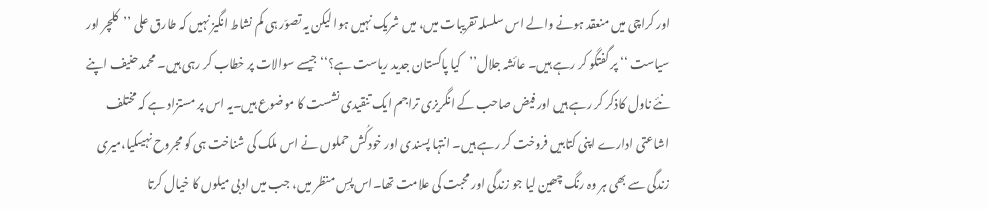اور کراچی میں منعقد ہونے والے اس سلسلہ تقریبات میں، میں شریک نہیں ہوا لیکن یہ تصوّر ہی کم نشاط انگیز نہیں کہ طارق علی ’’کلچر اور سیاست ‘‘ پر گفتگو کر رہے ہیں۔ عائشہ جلال’’کیا پاکستان جدید ریاست ہے؟‘‘ جیسے سوالات پر خطاب کر رہی ہیں۔ محمد حنیف اپنے نئے ناول کاذکر کر رہے ہیں اور فیض صاحب کے انگریزی تراجم ایک تنقیدی نشست کا موضوع ہیں۔یہ اس پر مستزاد ہے کہ مختلف اشاعتی ادارے اپنی کتابیں فروخت کر رہے ہیں۔ انتہا پسندی اور خودکُش حملوں نے اس ملک کی شناخت ہی کو مجروح نہیںکیا،میری زندگی سے بھی ہر وہ رنگ چھین لیا جو زندگی اور محبت کی علامت تھا۔اس پسِ منظر میں، جب میں ادبی میلوں کا خیال کرتا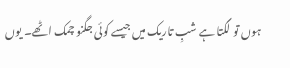ہوں تو لگتا ہے شبِ تاریک میں جیسے کوئی جگنو چمک اٹھے۔ یوں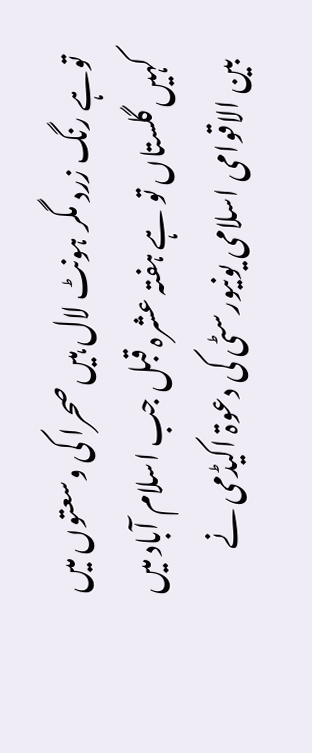توہے رنگ زرد مگر ہونٹ لال ہیں صحرا کی وسعتوں میں کہیں گلستاں تو ہے ہفتہ عشرہ قبل جب اسلام آباد میں بین الاقوامی اسلامی یونیورسٹی کی دعوۃ اکیڈمی نے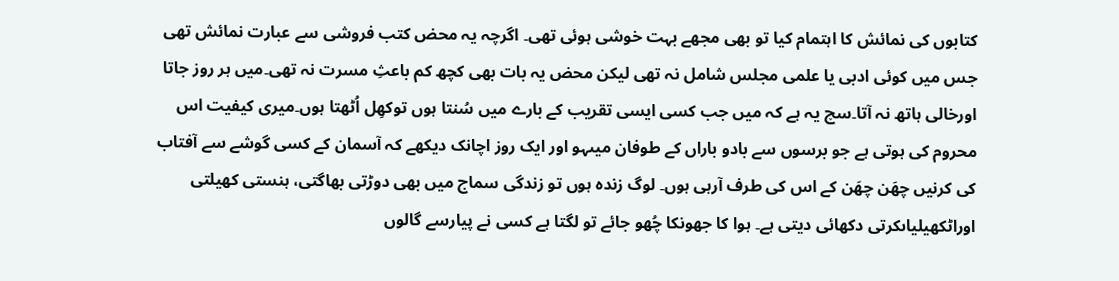کتابوں کی نمائش کا اہتمام کیا تو بھی مجھے بہت خوشی ہوئی تھی۔ اگرچہ یہ محض کتب فروشی سے عبارت نمائش تھی جس میں کوئی ادبی یا علمی مجلس شامل نہ تھی لیکن محض یہ بات بھی کچھ کم باعثِ مسرت نہ تھی۔میں ہر روز جاتا اورخالی ہاتھ نہ آتا۔سچ یہ ہے کہ میں جب کسی ایسی تقریب کے بارے میں سُنتا ہوں توکھِل اُٹھتا ہوں۔میری کیفیت اس محروم کی ہوتی ہے جو برسوں سے بادو باراں کے طوفان میںہو اور ایک روز اچانک دیکھے کہ آسمان کے کسی گوشے سے آفتاب کی کرنیں چھَن چھَن کے اس کی طرف آرہی ہوں۔ لوگ زندہ ہوں تو زندگی سماج میں بھی دوڑتی بھاگتی، ہنستی کھیلتی اوراٹکھیلیاںکرتی دکھائی دیتی ہے۔ ہوا کا جھونکا چُھو جائے تو لگتا ہے کسی نے پیارسے گالوں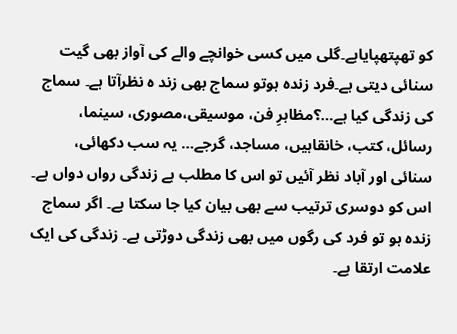کو تھپتھپایاہے۔گلی میں کسی خوانچے والے کی آواز بھی گیت سنائی دیتی ہے۔فرد زندہ ہوتو سماج بھی زند ہ نظرآتا ہے۔ سماج کی زندگی کیا ہے…؟مظاہرِ فن، موسیقی،مصوری، سینما، رسائل، کتب، خانقاہیں، مساجد، گرجے… یہ سب دکھائی، سنائی اور آباد نظر آئیں تو اس کا مطلب ہے زندگی رواں دواں ہے۔ اس کو دوسری ترتیب سے بھی بیان کیا جا سکتا ہے۔ اگر سماج زندہ ہو تو فرد کی رگوں میں بھی زندگی دوڑتی ہے۔ زندگی کی ایک علامت ارتقا ہے۔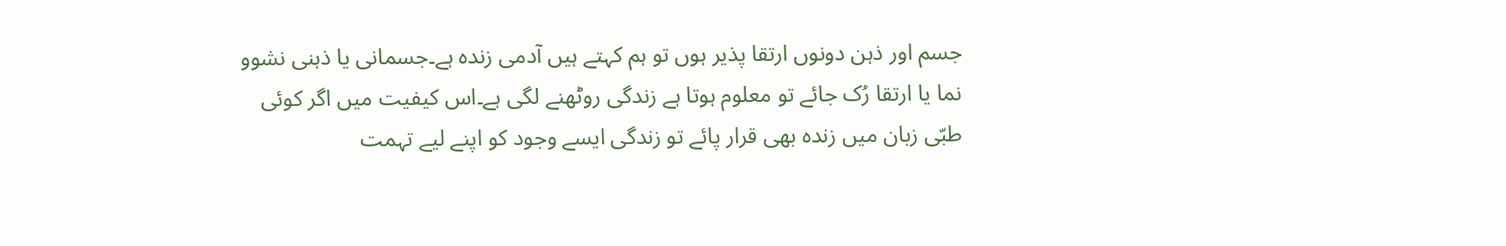جسم اور ذہن دونوں ارتقا پذیر ہوں تو ہم کہتے ہیں آدمی زندہ ہے۔جسمانی یا ذہنی نشوو نما یا ارتقا رُک جائے تو معلوم ہوتا ہے زندگی روٹھنے لگی ہے۔اس کیفیت میں اگر کوئی طبّی زبان میں زندہ بھی قرار پائے تو زندگی ایسے وجود کو اپنے لیے تہمت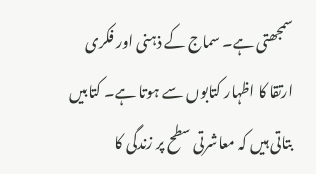سمجھتی ہے۔ سماج کے ذہنی اور فکری ارتقا کا اظہار کتابوں سے ہوتا ہے۔ کتابیں بتاتی ہیں کہ معاشرتی سطح پر زندگی کا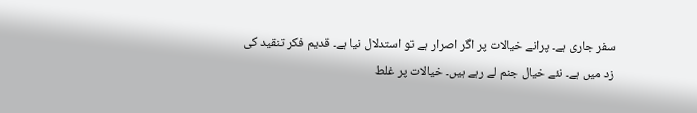سفر جاری ہے۔ پرانے خیالات پر اگر اصرار ہے تو استدلال نیا ہے۔ قدیم فکر تنقید کی زد میں ہے۔ نئے خیال جنم لے رہے ہیں۔ خیالات پر غلط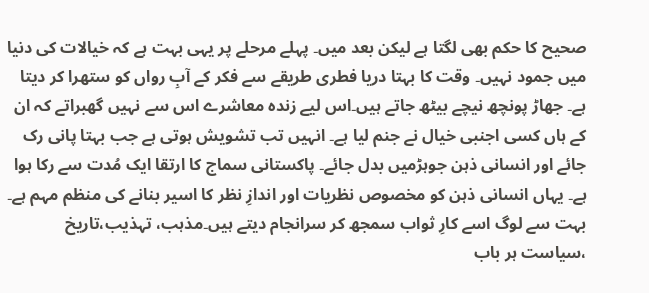صحیح کا حکم بھی لگتا ہے لیکن بعد میں۔ پہلے مرحلے پر یہی بہت ہے کہ خیالات کی دنیا میں جمود نہیں۔ وقت کا بہتا دریا فطری طریقے سے فکر کے آبِ رواں کو ستھرا کر دیتا ہے۔ جھاڑ پونچھ نیچے بیٹھ جاتے ہیں۔اس لیے زندہ معاشرے اس سے نہیں گھبراتے کہ ان کے ہاں کسی اجنبی خیال نے جنم لیا ہے۔ انہیں تب تشویش ہوتی ہے جب بہتا پانی رک جائے اور انسانی ذہن جوہڑمیں بدل جائے۔ پاکستانی سماج کا ارتقا ایک مُدت سے رکا ہوا ہے۔ یہاں انسانی ذہن کو مخصوص نظریات اور اندازِ نظر کا اسیر بنانے کی منظم مہم ہے۔ بہت سے لوگ اسے کارِ ثواب سمجھ کر سرانجام دیتے ہیں۔مذہب، تہذیب،تاریخ ،سیاست ہر باب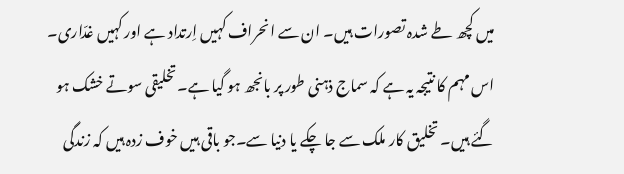میں کچھ طے شدہ تصورات ہیں۔ ان سے انحراف کہیں اِرتداد ہے اور کہیں غدّاری۔ اس مہم کا نتیجہ یہ ہے کہ سماج ذہنی طور پر بانجھ ہو گیا ہے۔تخلیقی سوتے خشک ہو گئے ہیں۔ تخلیق کار ملک سے جا چکے یا دنیا سے۔جو باقی ہیں خوف زدہ ہیں کہ زندگی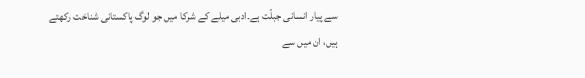سے پیار انسانی جبلّت ہے۔ادبی میلے کے شرکا میں جو لوگ پاکستانی شناخت رکھتے ہیں، ان میں سے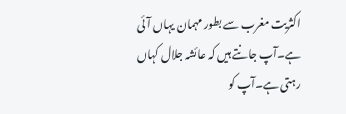اکثریت مغرب سے بطور مہمان یہاں آئی ہے۔آپ جانتے ہیں کہ عائشہ جلال کہاں رہتی ہے۔آپ کو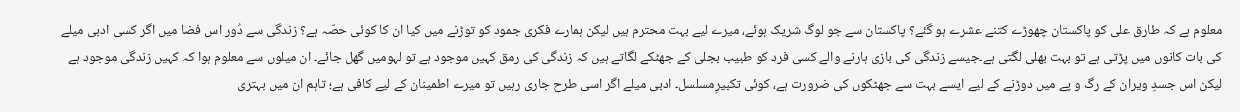معلوم ہے کہ طارق علی کو پاکستان چھوڑے کتنے عشرے ہو گئے؟ پاکستان سے جو لوگ شریک ہوئے، میرے لیے بہت محترم ہیں لیکن ہمارے فکری جمود کو توڑنے میں کیا ان کا کوئی حصّہ ہے؟ زندگی سے دُور اس فضا میں اگر کسی ادبی میلے کی بات کانوں میں پڑتی ہے تو بہت بھلی لگتی ہے۔جیسے زندگی کی بازی ہارنے والے کسی فرد کو طبیب بجلی کے جھٹکے لگاتے ہیں کہ زندگی کی رمق کہیں موجود ہے تو لہومیں گھل جائے۔ ان میلوں سے معلوم ہوا کہ کہیں زندگی موجود ہے لیکن اس جسدِ ویران کے رگ و پے میں دوڑنے کے لیے ایسے بہت سے جھٹکوں کی ضرورت ہے، کوئی تکبیرِمسلسل۔ ادبی میلے اگر اسی طرح جاری رہیں تو میرے اطمینان کے لیے کافی ہے؛ تاہم ان میں بہتری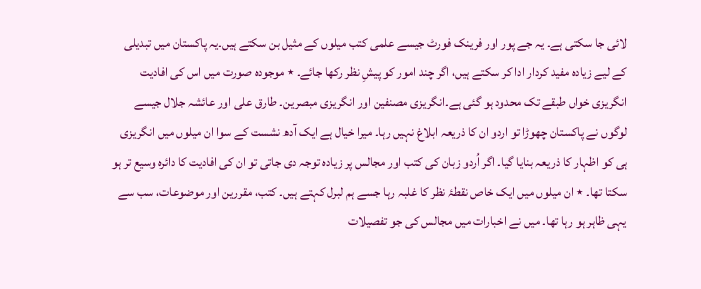لائی جا سکتی ہے۔ یہ جے پور اور فرینک فورٹ جیسے علمی کتب میلوں کے مثیل بن سکتے ہیں۔یہ پاکستان میں تبدیلی کے لیے زیادہ مفید کردار ادا کر سکتے ہیں، اگر چند امور کو پیشِ نظر رکھا جائے۔ ٭ موجودہ صورت میں اس کی افادیت انگریزی خواں طبقے تک محدود ہو گئی ہے۔انگریزی مصنفین اور انگریزی مبصرین۔ طارق علی اور عائشہ جلال جیسے لوگوں نے پاکستان چھوڑا تو اردو ان کا ذریعہ ابلاغ نہیں رہا۔ میرا خیال ہے ایک آدھ نشست کے سوا ان میلوں میں انگریزی ہی کو اظہار کا ذریعہ بنایا گیا۔ اگر اُردو زبان کی کتب اور مجالس پر زیادہ توجہ دی جاتی تو ان کی افادیت کا دائرہ وسیع تر ہو سکتا تھا۔ ٭ ان میلوں میں ایک خاص نقطۂ نظر کا غلبہ رہا جسے ہم لبرل کہتے ہیں۔ کتب، مقررین اور موضوعات، سب سے یہی ظاہر ہو رہا تھا۔ میں نے اخبارات میں مجالس کی جو تفصیلات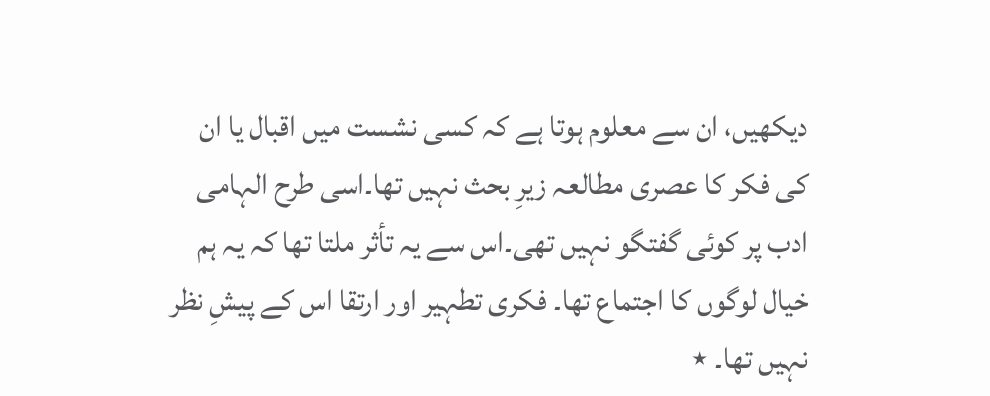دیکھیں، ان سے معلوم ہوتا ہے کہ کسی نشست میں اقبال یا ان کی فکر کا عصری مطالعہ زیرِ بحث نہیں تھا۔اسی طرح الہامی ادب پر کوئی گفتگو نہیں تھی۔اس سے یہ تأثر ملتا تھا کہ یہ ہم خیال لوگوں کا اجتماع تھا۔ فکری تطہیر اور ارتقا اس کے پیشِ نظر نہیں تھا۔ ٭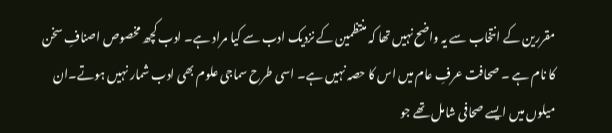مقررین کے انتخاب سے یہ واضح نہیں تھا کہ منتظمین کے نزدیک ادب سے کیا مراد ہے۔ ادب کچھ مخصوص اصنافِ سخن کا نام ہے ۔ صحافت عرفِ عام میں اس کا حصہ نہیں ہے۔ اسی طرح سماجی علوم بھی ادب شمار نہیں ہوتے۔ان میلوں میں ایسے صحافی شامل تھے جو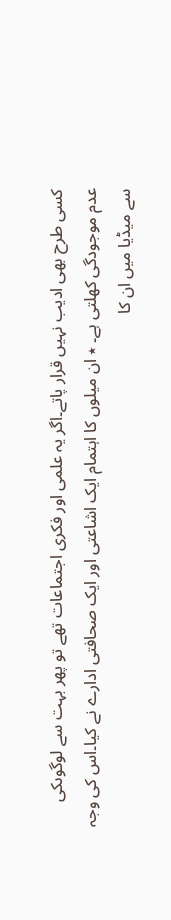کسی طرح بھی ادیب نہیں قرار پاتے۔اگر یہ علمی اور فکری اجتماعات تھے تو پھر بہت سے لوگوںکی عدم موجودگی کھلتی ہے۔ ٭ ان میلوں کا اہتمام ایک اشاعتی اور ایک صحافتی ادارے نے کیا۔اس کی وجہ سے میڈیا میں ان کا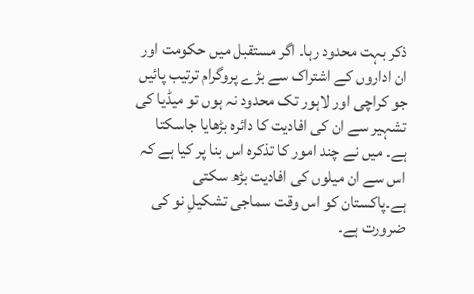ذکر بہت محدود رہا۔ اگر مستقبل میں حکومت اور ان اداروں کے اشتراک سے بڑے پروگرام ترتیب پائیں جو کراچی اور لاہور تک محدود نہ ہوں تو میڈیا کی تشہیر سے ان کی افادیت کا دائرہ بڑھایا جاسکتا ہے۔ میں نے چند امور کا تذکرہ اس بنا پر کیا ہے کہ اس سے ان میلوں کی افادیت بڑھ سکتی ہے۔پاکستان کو اس وقت سماجی تشکیلِ نو کی ضرورت ہے۔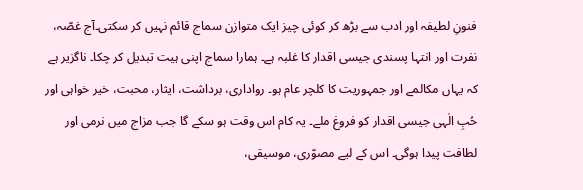فنونِ لطیفہ اور ادب سے بڑھ کر کوئی چیز ایک متوازن سماج قائم نہیں کر سکتی۔آج غصّہ، نفرت اور انتہا پسندی جیسی اقدار کا غلبہ ہے۔ ہمارا سماج اپنی ہیت تبدیل کر چکا۔ ناگزیر ہے کہ یہاں مکالمے اور جمہوریت کا کلچر عام ہو۔ رواداری، برداشت، ایثار، محبت، خیر خواہی اور حُبِ الٰہی جیسی اقدار کو فروغ ملے۔ یہ کام اس وقت ہو سکے گا جب مزاج میں نرمی اور لطافت پیدا ہوگی۔ اس کے لیے مصوّری، موسیقی،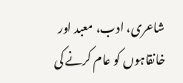شاعری، ادب، معبد اور خانقاہوں کو عام کرنے کی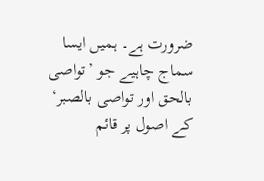ضرورت ہے۔ ہمیں ایسا سماج چاہیے جو ’تواصی بالحق اور تواصی بالصبر‘ کے اصول پر قائم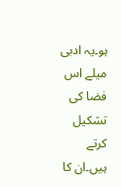ہو۔یہ ادبی میلے اس فضا کی تشکیل کرتے ہیں۔ان کا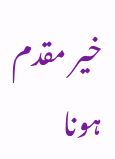خیر مقدم ہونا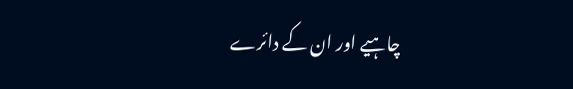چاہیے اور ان کے دائرے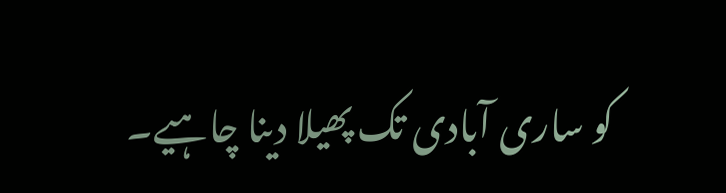کو ساری آبادی تک پھیلا دینا چاہیے۔